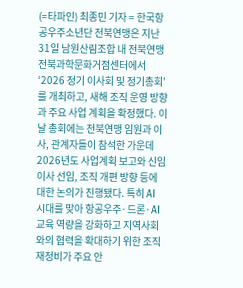(=타파인) 최종민 기자 = 한국항공우주소년단 전북연맹은 지난 31일 남원산림조합 내 전북연맹 전북과학문화거점센터에서 ‘2026 정기 이사회 및 정기총회’를 개최하고, 새해 조직 운영 방향과 주요 사업 계획을 확정했다. 이날 총회에는 전북연맹 임원과 이사, 관계자들이 참석한 가운데 2026년도 사업계획 보고와 신임 이사 선임, 조직 개편 방향 등에 대한 논의가 진행됐다. 특히 AI 시대를 맞아 항공우주·드론·AI 교육 역량을 강화하고 지역사회와의 협력을 확대하기 위한 조직 재정비가 주요 안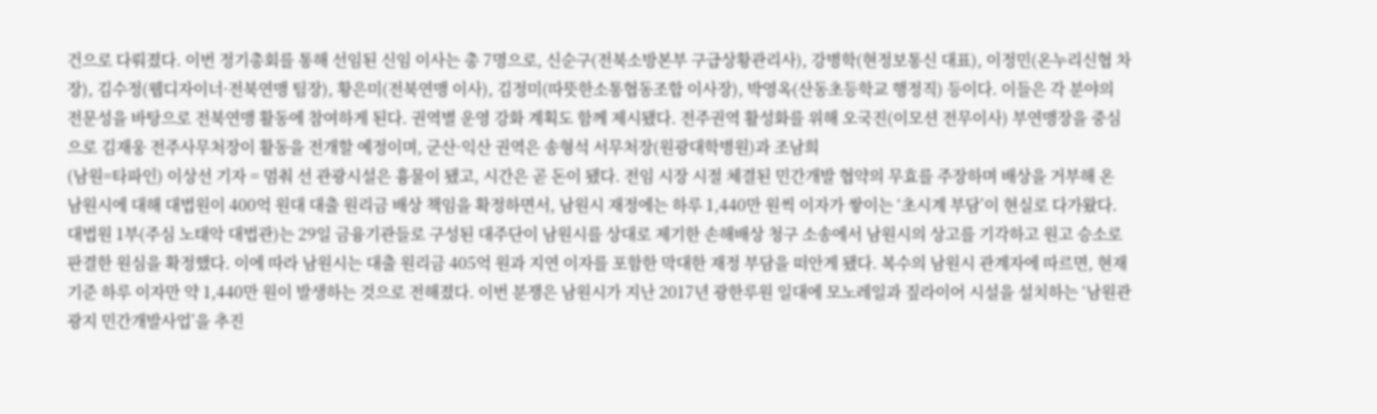건으로 다뤄졌다. 이번 정기총회를 통해 선임된 신임 이사는 총 7명으로, 신순구(전북소방본부 구급상황관리사), 강병학(현정보통신 대표), 이정민(온누리신협 차장), 김수정(웹디자이너·전북연맹 팀장), 황은미(전북연맹 이사), 김정미(따뜻한소통협동조합 이사장), 박영옥(산동초등학교 행정직) 등이다. 이들은 각 분야의 전문성을 바탕으로 전북연맹 활동에 참여하게 된다. 권역별 운영 강화 계획도 함께 제시됐다. 전주권역 활성화를 위해 오국진(이모션 전무이사) 부연맹장을 중심으로 김재웅 전주사무처장이 활동을 전개할 예정이며, 군산·익산 권역은 송형석 서무처장(원광대학병원)과 조남희
(남원=타파인) 이상선 기자 = 멈춰 선 관광시설은 흉물이 됐고, 시간은 곧 돈이 됐다. 전임 시장 시절 체결된 민간개발 협약의 무효를 주장하며 배상을 거부해 온 남원시에 대해 대법원이 400억 원대 대출 원리금 배상 책임을 확정하면서, 남원시 재정에는 하루 1,440만 원씩 이자가 쌓이는 ‘초시계 부담’이 현실로 다가왔다. 대법원 1부(주심 노태악 대법관)는 29일 금융기관들로 구성된 대주단이 남원시를 상대로 제기한 손해배상 청구 소송에서 남원시의 상고를 기각하고 원고 승소로 판결한 원심을 확정했다. 이에 따라 남원시는 대출 원리금 405억 원과 지연 이자를 포함한 막대한 재정 부담을 떠안게 됐다. 복수의 남원시 관계자에 따르면, 현재 기준 하루 이자만 약 1,440만 원이 발생하는 것으로 전해졌다. 이번 분쟁은 남원시가 지난 2017년 광한루원 일대에 모노레일과 짚라이어 시설을 설치하는 ‘남원관광지 민간개발사업’을 추진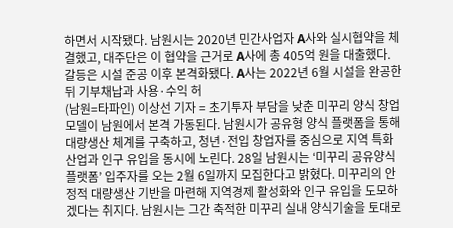하면서 시작됐다. 남원시는 2020년 민간사업자 A사와 실시협약을 체결했고, 대주단은 이 협약을 근거로 A사에 총 405억 원을 대출했다. 갈등은 시설 준공 이후 본격화됐다. A사는 2022년 6월 시설을 완공한 뒤 기부채납과 사용·수익 허
(남원=타파인) 이상선 기자 = 초기투자 부담을 낮춘 미꾸리 양식 창업 모델이 남원에서 본격 가동된다. 남원시가 공유형 양식 플랫폼을 통해 대량생산 체계를 구축하고, 청년·전입 창업자를 중심으로 지역 특화산업과 인구 유입을 동시에 노린다. 28일 남원시는 ‘미꾸리 공유양식 플랫폼’ 입주자를 오는 2월 6일까지 모집한다고 밝혔다. 미꾸리의 안정적 대량생산 기반을 마련해 지역경제 활성화와 인구 유입을 도모하겠다는 취지다. 남원시는 그간 축적한 미꾸리 실내 양식기술을 토대로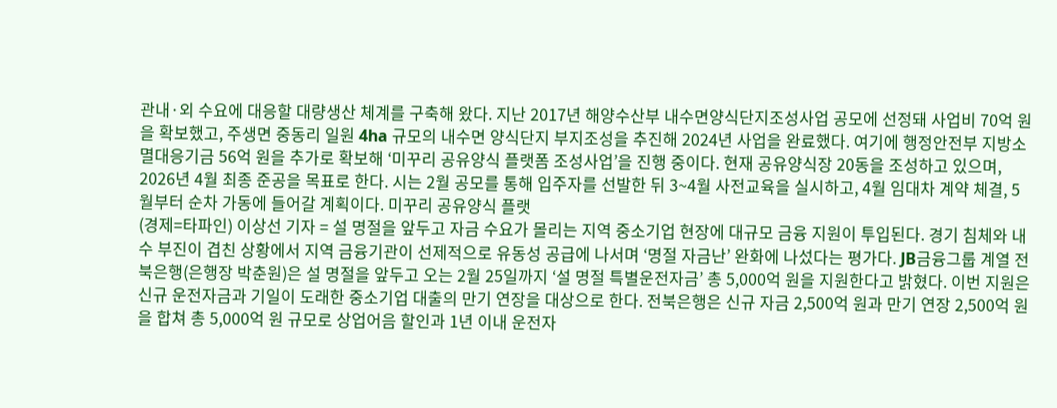관내·외 수요에 대응할 대량생산 체계를 구축해 왔다. 지난 2017년 해양수산부 내수면양식단지조성사업 공모에 선정돼 사업비 70억 원을 확보했고, 주생면 중동리 일원 4ha 규모의 내수면 양식단지 부지조성을 추진해 2024년 사업을 완료했다. 여기에 행정안전부 지방소멸대응기금 56억 원을 추가로 확보해 ‘미꾸리 공유양식 플랫폼 조성사업’을 진행 중이다. 현재 공유양식장 20동을 조성하고 있으며, 2026년 4월 최종 준공을 목표로 한다. 시는 2월 공모를 통해 입주자를 선발한 뒤 3~4월 사전교육을 실시하고, 4월 임대차 계약 체결, 5월부터 순차 가동에 들어갈 계획이다. 미꾸리 공유양식 플랫
(경제=타파인) 이상선 기자 = 설 명절을 앞두고 자금 수요가 몰리는 지역 중소기업 현장에 대규모 금융 지원이 투입된다. 경기 침체와 내수 부진이 겹친 상황에서 지역 금융기관이 선제적으로 유동성 공급에 나서며 ‘명절 자금난’ 완화에 나섰다는 평가다. JB금융그룹 계열 전북은행(은행장 박춘원)은 설 명절을 앞두고 오는 2월 25일까지 ‘설 명절 특별운전자금’ 총 5,000억 원을 지원한다고 밝혔다. 이번 지원은 신규 운전자금과 기일이 도래한 중소기업 대출의 만기 연장을 대상으로 한다. 전북은행은 신규 자금 2,500억 원과 만기 연장 2,500억 원을 합쳐 총 5,000억 원 규모로 상업어음 할인과 1년 이내 운전자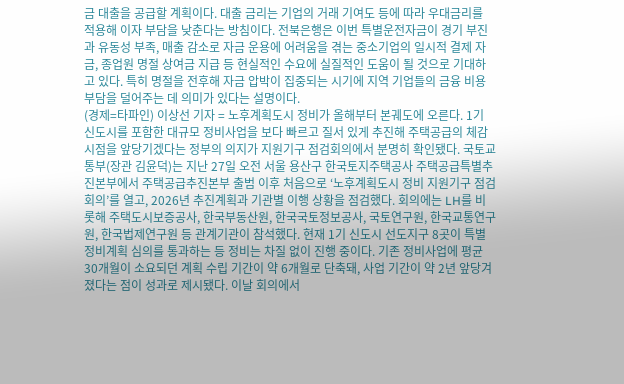금 대출을 공급할 계획이다. 대출 금리는 기업의 거래 기여도 등에 따라 우대금리를 적용해 이자 부담을 낮춘다는 방침이다. 전북은행은 이번 특별운전자금이 경기 부진과 유동성 부족, 매출 감소로 자금 운용에 어려움을 겪는 중소기업의 일시적 결제 자금, 종업원 명절 상여금 지급 등 현실적인 수요에 실질적인 도움이 될 것으로 기대하고 있다. 특히 명절을 전후해 자금 압박이 집중되는 시기에 지역 기업들의 금융 비용 부담을 덜어주는 데 의미가 있다는 설명이다.
(경제=타파인) 이상선 기자 = 노후계획도시 정비가 올해부터 본궤도에 오른다. 1기 신도시를 포함한 대규모 정비사업을 보다 빠르고 질서 있게 추진해 주택공급의 체감 시점을 앞당기겠다는 정부의 의지가 지원기구 점검회의에서 분명히 확인됐다. 국토교통부(장관 김윤덕)는 지난 27일 오전 서울 용산구 한국토지주택공사 주택공급특별추진본부에서 주택공급추진본부 출범 이후 처음으로 ‘노후계획도시 정비 지원기구 점검회의’를 열고, 2026년 추진계획과 기관별 이행 상황을 점검했다. 회의에는 LH를 비롯해 주택도시보증공사, 한국부동산원, 한국국토정보공사, 국토연구원, 한국교통연구원, 한국법제연구원 등 관계기관이 참석했다. 현재 1기 신도시 선도지구 8곳이 특별정비계획 심의를 통과하는 등 정비는 차질 없이 진행 중이다. 기존 정비사업에 평균 30개월이 소요되던 계획 수립 기간이 약 6개월로 단축돼, 사업 기간이 약 2년 앞당겨졌다는 점이 성과로 제시됐다. 이날 회의에서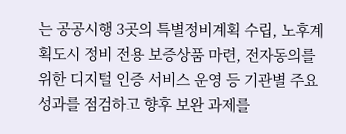는 공공시행 3곳의 특별정비계획 수립, 노후계획도시 정비 전용 보증상품 마련, 전자동의를 위한 디지털 인증 서비스 운영 등 기관별 주요 성과를 점검하고 향후 보완 과제를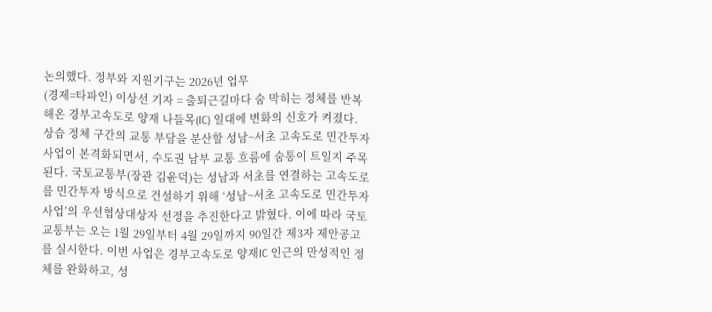논의했다. 정부와 지원기구는 2026년 업무
(경제=타파인) 이상선 기자 = 출퇴근길마다 숨 막히는 정체를 반복해온 경부고속도로 양재 나들목(IC) 일대에 변화의 신호가 켜졌다. 상습 정체 구간의 교통 부담을 분산할 성남~서초 고속도로 민간투자사업이 본격화되면서, 수도권 남부 교통 흐름에 숨통이 트일지 주목된다. 국토교통부(장관 김윤덕)는 성남과 서초를 연결하는 고속도로를 민간투자 방식으로 건설하기 위해 ‘성남~서초 고속도로 민간투자사업’의 우선협상대상자 선정을 추진한다고 밝혔다. 이에 따라 국토교통부는 오는 1월 29일부터 4월 29일까지 90일간 제3자 제안공고를 실시한다. 이번 사업은 경부고속도로 양재IC 인근의 만성적인 정체를 완화하고, 성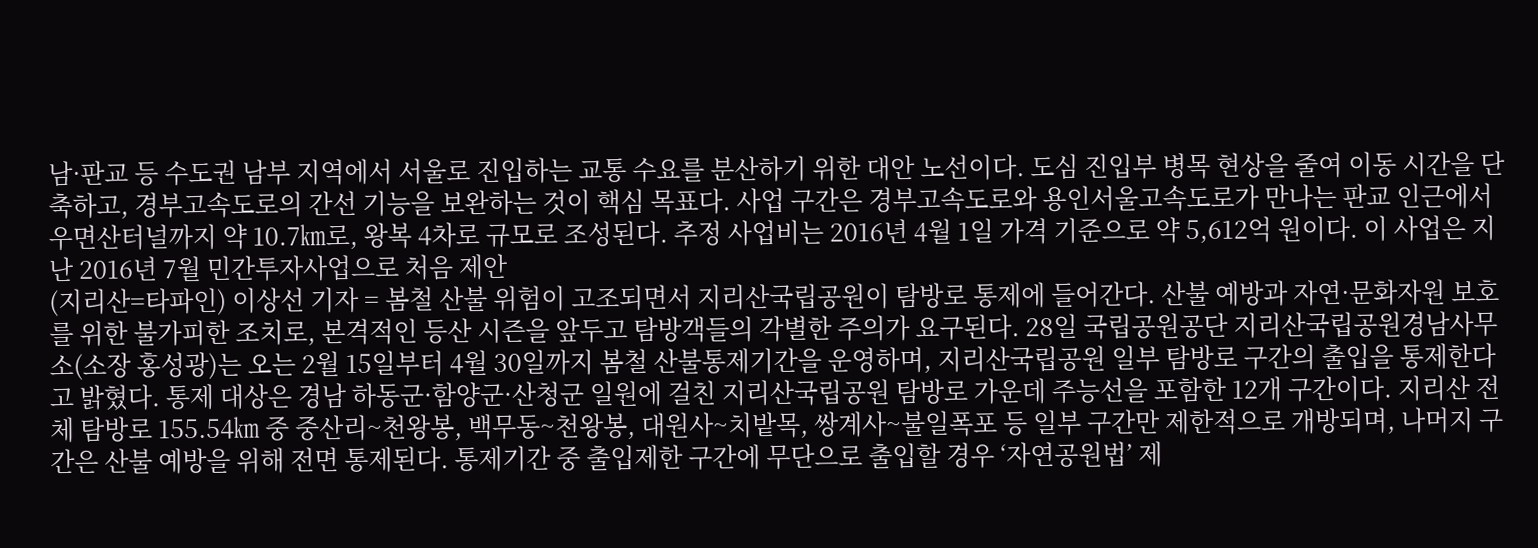남·판교 등 수도권 남부 지역에서 서울로 진입하는 교통 수요를 분산하기 위한 대안 노선이다. 도심 진입부 병목 현상을 줄여 이동 시간을 단축하고, 경부고속도로의 간선 기능을 보완하는 것이 핵심 목표다. 사업 구간은 경부고속도로와 용인서울고속도로가 만나는 판교 인근에서 우면산터널까지 약 10.7㎞로, 왕복 4차로 규모로 조성된다. 추정 사업비는 2016년 4월 1일 가격 기준으로 약 5,612억 원이다. 이 사업은 지난 2016년 7월 민간투자사업으로 처음 제안
(지리산=타파인) 이상선 기자 = 봄철 산불 위험이 고조되면서 지리산국립공원이 탐방로 통제에 들어간다. 산불 예방과 자연·문화자원 보호를 위한 불가피한 조치로, 본격적인 등산 시즌을 앞두고 탐방객들의 각별한 주의가 요구된다. 28일 국립공원공단 지리산국립공원경남사무소(소장 홍성광)는 오는 2월 15일부터 4월 30일까지 봄철 산불통제기간을 운영하며, 지리산국립공원 일부 탐방로 구간의 출입을 통제한다고 밝혔다. 통제 대상은 경남 하동군·함양군·산청군 일원에 걸친 지리산국립공원 탐방로 가운데 주능선을 포함한 12개 구간이다. 지리산 전체 탐방로 155.54㎞ 중 중산리~천왕봉, 백무동~천왕봉, 대원사~치밭목, 쌍계사~불일폭포 등 일부 구간만 제한적으로 개방되며, 나머지 구간은 산불 예방을 위해 전면 통제된다. 통제기간 중 출입제한 구간에 무단으로 출입할 경우 ‘자연공원법’ 제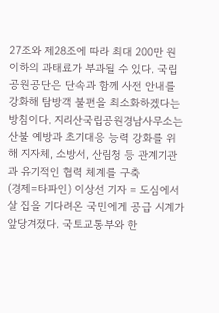27조와 제28조에 따라 최대 200만 원 이하의 과태료가 부과될 수 있다. 국립공원공단은 단속과 함께 사전 안내를 강화해 탐방객 불편을 최소화하겠다는 방침이다. 지리산국립공원경남사무소는 산불 예방과 초기대응 능력 강화를 위해 지자체, 소방서, 산림청 등 관계기관과 유기적인 협력 체계를 구축
(경제=타파인) 이상선 기자 = 도심에서 살 집을 기다려온 국민에게 공급 시계가 앞당겨졌다. 국토교통부와 한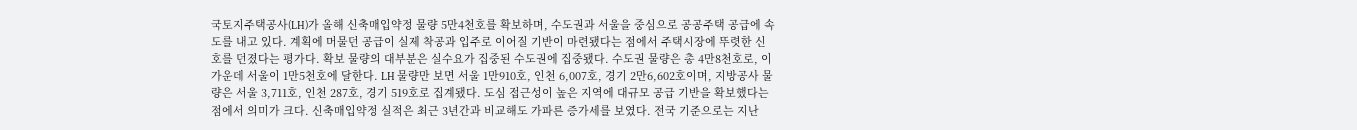국토지주택공사(LH)가 올해 신축매입약정 물량 5만4천호를 확보하며, 수도권과 서울을 중심으로 공공주택 공급에 속도를 내고 있다. 계획에 머물던 공급이 실제 착공과 입주로 이어질 기반이 마련됐다는 점에서 주택시장에 뚜렷한 신호를 던졌다는 평가다. 확보 물량의 대부분은 실수요가 집중된 수도권에 집중됐다. 수도권 물량은 총 4만8천호로, 이 가운데 서울이 1만5천호에 달한다. LH 물량만 보면 서울 1만910호, 인천 6,007호, 경기 2만6,602호이며, 지방공사 물량은 서울 3,711호, 인천 287호, 경기 519호로 집계됐다. 도심 접근성이 높은 지역에 대규모 공급 기반을 확보했다는 점에서 의미가 크다. 신축매입약정 실적은 최근 3년간과 비교해도 가파른 증가세를 보였다. 전국 기준으로는 지난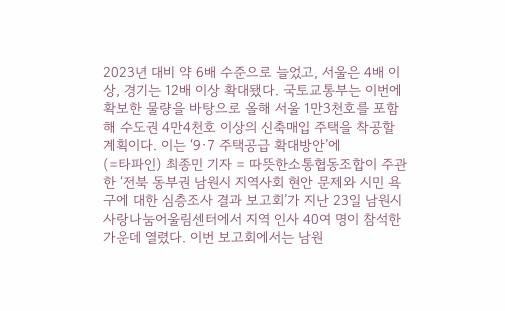2023년 대비 약 6배 수준으로 늘었고, 서울은 4배 이상, 경기는 12배 이상 확대됐다. 국토교통부는 이번에 확보한 물량을 바탕으로 올해 서울 1만3천호를 포함해 수도권 4만4천호 이상의 신축매입 주택을 착공할 계획이다. 이는 ‘9·7 주택공급 확대방안’에
(=타파인) 최종민 기자 = 따뜻한소통협동조합이 주관한 ‘전북 동부권 남원시 지역사회 현안 문제와 시민 욕구에 대한 심층조사 결과 보고회’가 지난 23일 남원시사랑나눔어울림센터에서 지역 인사 40여 명이 참석한 가운데 열렸다. 이번 보고회에서는 남원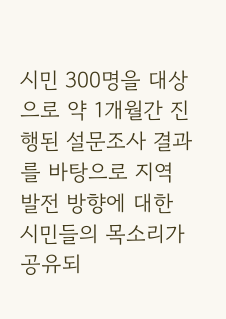시민 300명을 대상으로 약 1개월간 진행된 설문조사 결과를 바탕으로 지역 발전 방향에 대한 시민들의 목소리가 공유되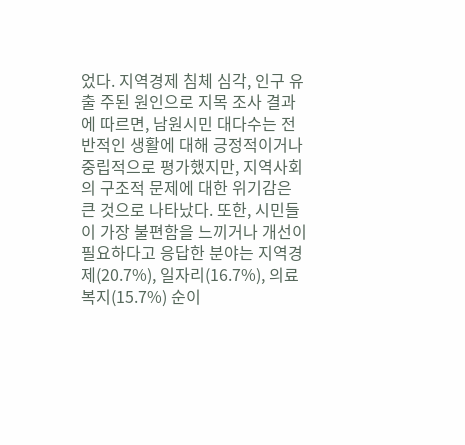었다. 지역경제 침체 심각, 인구 유출 주된 원인으로 지목 조사 결과에 따르면, 남원시민 대다수는 전반적인 생활에 대해 긍정적이거나 중립적으로 평가했지만, 지역사회의 구조적 문제에 대한 위기감은 큰 것으로 나타났다. 또한, 시민들이 가장 불편함을 느끼거나 개선이 필요하다고 응답한 분야는 지역경제(20.7%), 일자리(16.7%), 의료복지(15.7%) 순이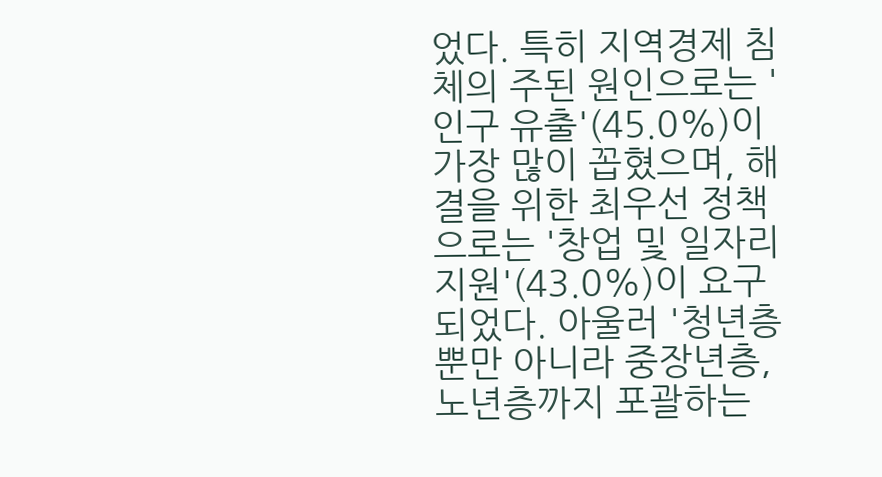었다. 특히 지역경제 침체의 주된 원인으로는 '인구 유출'(45.0%)이 가장 많이 꼽혔으며, 해결을 위한 최우선 정책으로는 '창업 및 일자리 지원'(43.0%)이 요구되었다. 아울러 '청년층뿐만 아니라 중장년층, 노년층까지 포괄하는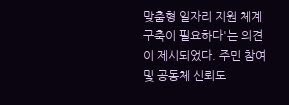맞춤형 일자리 지원 체계 구축이 필요하다'는 의견이 제시되었다. 주민 참여 및 공동체 신뢰도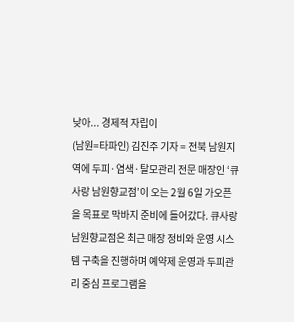낮아... 경제적 자립이
(남원=타파인) 김진주 기자 = 전북 남원지역에 두피·염색·탈모관리 전문 매장인 ‘큐사랑 남원향교점’이 오는 2월 6일 가오픈을 목표로 막바지 준비에 들어갔다. 큐사랑 남원향교점은 최근 매장 정비와 운영 시스템 구축을 진행하며 예약제 운영과 두피관리 중심 프로그램을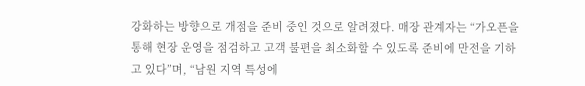강화하는 방향으로 개점을 준비 중인 것으로 알려졌다. 매장 관계자는 “가오픈을 통해 현장 운영을 점검하고 고객 불편을 최소화할 수 있도록 준비에 만전을 기하고 있다”며, “남원 지역 특성에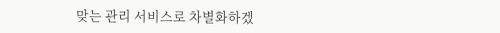맞는 관리 서비스로 차별화하겠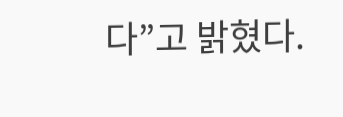다”고 밝혔다.